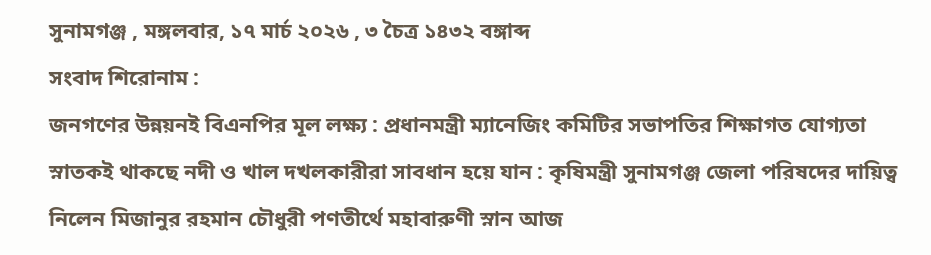সুনামগঞ্জ , মঙ্গলবার, ১৭ মার্চ ২০২৬ , ৩ চৈত্র ১৪৩২ বঙ্গাব্দ
সংবাদ শিরোনাম :
জনগণের উন্নয়নই বিএনপির মূল লক্ষ্য : প্রধানমন্ত্রী ম্যানেজিং কমিটির সভাপতির শিক্ষাগত যোগ্যতা স্নাতকই থাকছে নদী ও খাল দখলকারীরা সাবধান হয়ে যান : কৃষিমন্ত্রী সুনামগঞ্জ জেলা পরিষদের দায়িত্ব নিলেন মিজানুর রহমান চৌধুরী পণতীর্থে মহাবারুণী স্নান আজ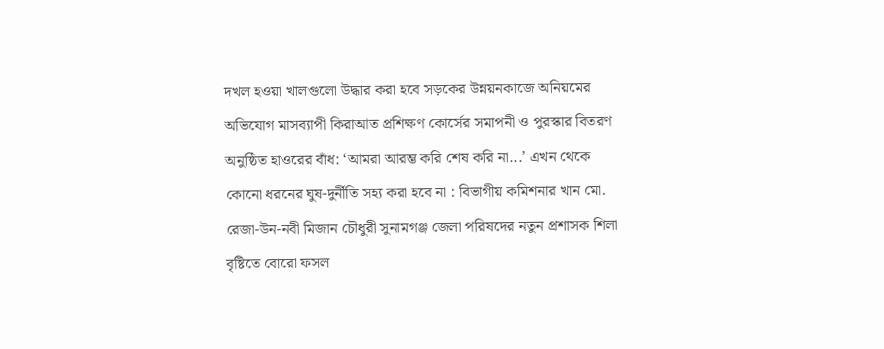দখল হওয়া খালগুলো উদ্ধার করা হবে সড়কের উন্নয়নকাজে অনিয়মের অভিযোগ মাসব্যাপী কিরাআত প্রশিক্ষণ কোর্সের সমাপনী ও পুরস্কার বিতরণ অনুষ্ঠিত হাওরের বাঁধ: ‘আমরা আরম্ভ করি শেষ করি না...’ এখন থেকে কোনো ধরনের ঘুষ-দুর্নীতি সহ্য করা হবে না : বিভাগীয় কমিশনার খান মো. রেজা-উন-নবী মিজান চৌধুরী সুনামগঞ্জ জেলা পরিষদের নতুন প্রশাসক শিলা বৃষ্টিতে বোরো ফসল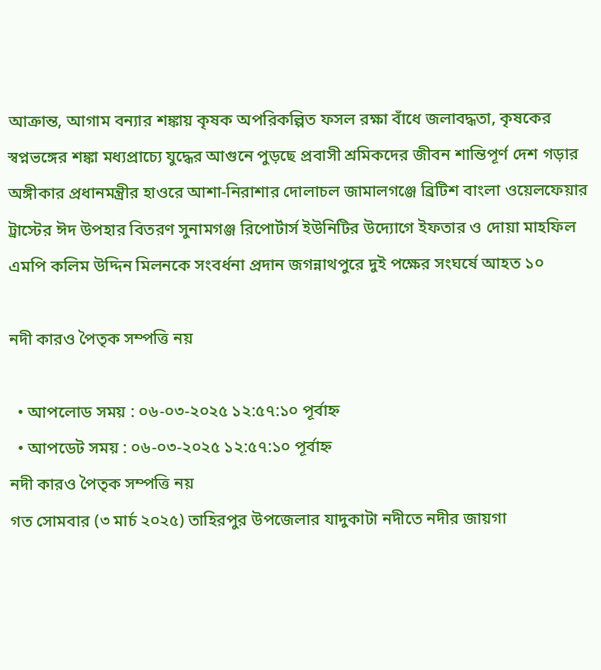আক্রান্ত, আগাম বন্যার শঙ্কায় কৃষক অপরিকল্পিত ফসল রক্ষা বাঁধে জলাবদ্ধতা, কৃষকের স্বপ্নভঙ্গের শঙ্কা মধ্যপ্রাচ্যে যুদ্ধের আগুনে পুড়ছে প্রবাসী শ্রমিকদের জীবন শান্তিপূর্ণ দেশ গড়ার অঙ্গীকার প্রধানমন্ত্রীর হাওরে আশা-নিরাশার দোলাচল জামালগঞ্জে ব্রিটিশ বাংলা ওয়েলফেয়ার ট্রাস্টের ঈদ উপহার বিতরণ সুনামগঞ্জ রিপোর্টার্স ইউনিটির উদ্যোগে ইফতার ও দোয়া মাহফিল এমপি কলিম উদ্দিন মিলনকে সংবর্ধনা প্রদান জগন্নাথপুরে দুই পক্ষের সংঘর্ষে আহত ১০

নদী কারও পৈতৃক সম্পত্তি নয়

  • আপলোড সময় : ০৬-০৩-২০২৫ ১২:৫৭:১০ পূর্বাহ্ন
  • আপডেট সময় : ০৬-০৩-২০২৫ ১২:৫৭:১০ পূর্বাহ্ন
নদী কারও পৈতৃক সম্পত্তি নয়
গত সোমবার (৩ মার্চ ২০২৫) তাহিরপুর উপজেলার যাদুকাটা নদীতে নদীর জায়গা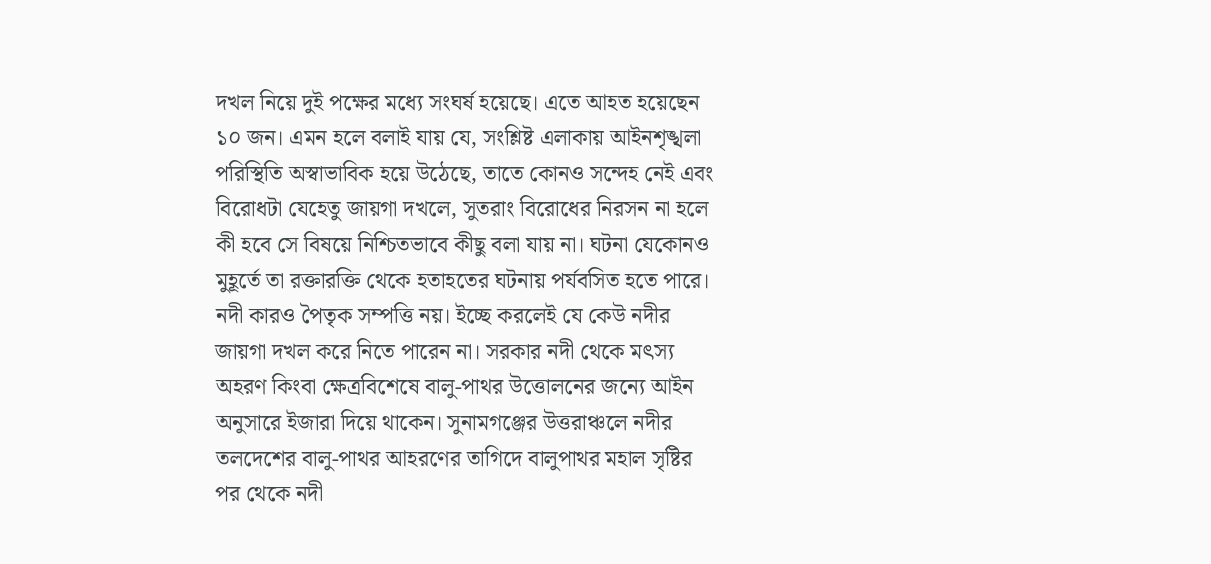দখল নিয়ে দুই পক্ষের মধ্যে সংঘর্ষ হয়েছে। এতে আহত হয়েছেন ১০ জন। এমন হলে বলাই যায় যে, সংশ্লিষ্ট এলাকায় আইনশৃঙ্খলা পরিস্থিতি অস্বাভাবিক হয়ে উঠেছে, তাতে কোনও সন্দেহ নেই এবং বিরোধটা যেহেতু জায়গা দখলে, সুতরাং বিরোধের নিরসন না হলে কী হবে সে বিষয়ে নিশ্চিতভাবে কীছু বলা যায় না। ঘটনা যেকোনও মুহূর্তে তা রক্তারক্তি থেকে হতাহতের ঘটনায় পর্যবসিত হতে পারে। নদী কারও পৈতৃক সম্পত্তি নয়। ইচ্ছে করলেই যে কেউ নদীর জায়গা দখল করে নিতে পারেন না। সরকার নদী থেকে মৎস্য অহরণ কিংবা ক্ষেত্রবিশেষে বালু-পাথর উত্তোলনের জন্যে আইন অনুসারে ইজারা দিয়ে থাকেন। সুনামগঞ্জের উত্তরাঞ্চলে নদীর তলদেশের বালু-পাথর আহরণের তাগিদে বালুপাথর মহাল সৃষ্টির পর থেকে নদী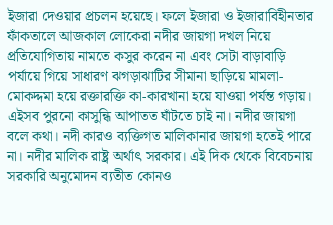ইজারা দেওয়ার প্রচলন হয়েছে। ফলে ইজারা ও ইজারাবিহীনতার ফাঁকতালে আজকাল লোকেরা নদীর জায়গা দখল নিয়ে প্রতিযোগিতায় নামতে কসুর করেন না এবং সেটা বাড়াবাড়ি পর্যায়ে গিয়ে সাধারণ ঝগড়াঝাটির সীমানা ছাড়িয়ে মামলা-মোকদ্দমা হয়ে রক্তারক্তি কা-কারখানা হয়ে যাওয়া পর্যন্ত গড়ায়। এইসব পুরনো কাসুন্ধি আপাতত ঘাঁটতে চাই না। নদীর জায়গা বলে কথা। নদী কারও ব্যক্তিগত মালিকানার জায়গা হতেই পারে না। নদীর মালিক রাষ্ট্র অর্থাৎ সরকার। এই দিক থেকে বিবেচনায় সরকারি অনুমোদন ব্যতীত কোনও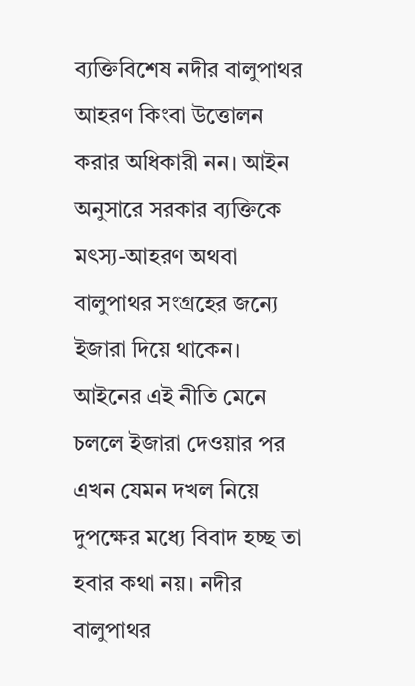ব্যক্তিবিশেষ নদীর বালুপাথর আহরণ কিংবা উত্তোলন করার অধিকারী নন। আইন অনুসারে সরকার ব্যক্তিকে মৎস্য-আহরণ অথবা বালুপাথর সংগ্রহের জন্যে ইজারা দিয়ে থাকেন। আইনের এই নীতি মেনে চললে ইজারা দেওয়ার পর এখন যেমন দখল নিয়ে দুপক্ষের মধ্যে বিবাদ হচ্ছ তা হবার কথা নয়। নদীর বালুপাথর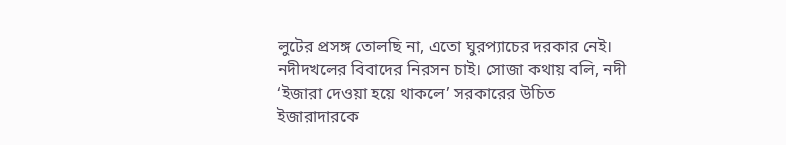লুটের প্রসঙ্গ তোলছি না, এতো ঘুরপ্যাচের দরকার নেই। নদীদখলের বিবাদের নিরসন চাই। সোজা কথায় বলি, নদী ‘ইজারা দেওয়া হয়ে থাকলে’ সরকারের উচিত ইজারাদারকে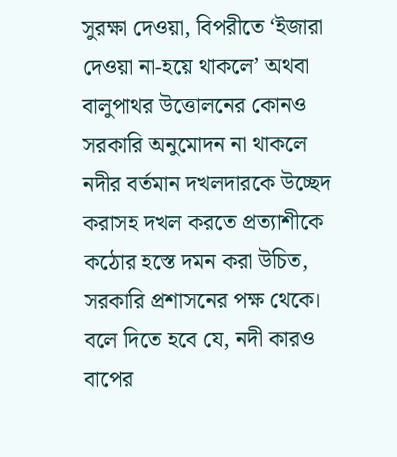সুরক্ষা দেওয়া, বিপরীতে ‘ইজারা দেওয়া না-হয়ে থাকলে’ অথবা বালুপাথর উত্তোলনের কোনও সরকারি অনুমোদন না থাকলে নদীর বর্তমান দখলদারকে উচ্ছেদ করাসহ দখল করতে প্রত্যাশীকে কঠোর হস্তে দমন করা উচিত, সরকারি প্রশাসনের পক্ষ থেকে। বলে দিতে হবে যে, নদী কারও বাপের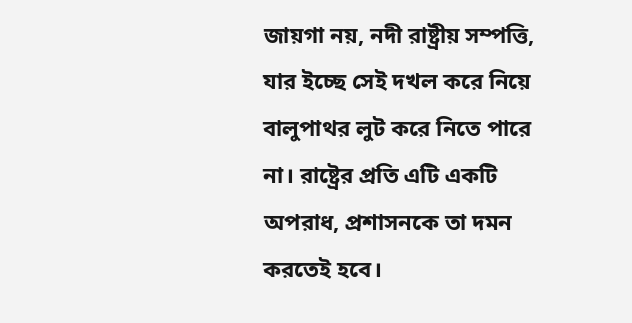জায়গা নয়, নদী রাষ্ট্রীয় সম্পত্তি, যার ইচ্ছে সেই দখল করে নিয়ে বালুপাথর লুট করে নিতে পারে না। রাষ্ট্রের প্রতি এটি একটি অপরাধ, প্রশাসনকে তা দমন করতেই হবে।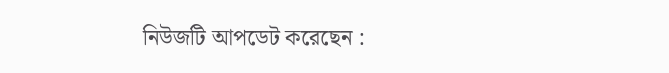নিউজটি আপডেট করেছেন :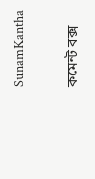SunamKantha

কমেন্ট বক্স